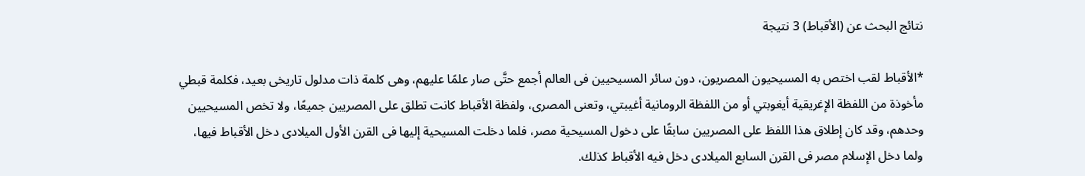نتائج البحث عن (الأقباط) 3 نتيجة

*الأقباط لقب اختص به المسيحيون المصريون، دون سائر المسيحيين فى العالم أجمع حتَّى صار علمًا عليهم، وهى كلمة ذات مدلول تاريخى بعيد، فكلمة قبطي مأخوذة من اللفظة الإغريقية أيغوبتي أو من اللفظة الرومانية أغيبتي، وتعنى المصرى، ولفظة الأقباط كانت تطلق على المصريين جميعًا، ولا تخص المسيحيين وحدهم، وقد كان إطلاق هذا اللفظ على المصريين سابقًا على دخول المسيحية مصر، فلما دخلت المسيحية إليها فى القرن الأول الميلادى دخل الأقباط فيها، ولما دخل الإسلام مصر فى القرن السابع الميلادى دخل فيه الأقباط كذلك.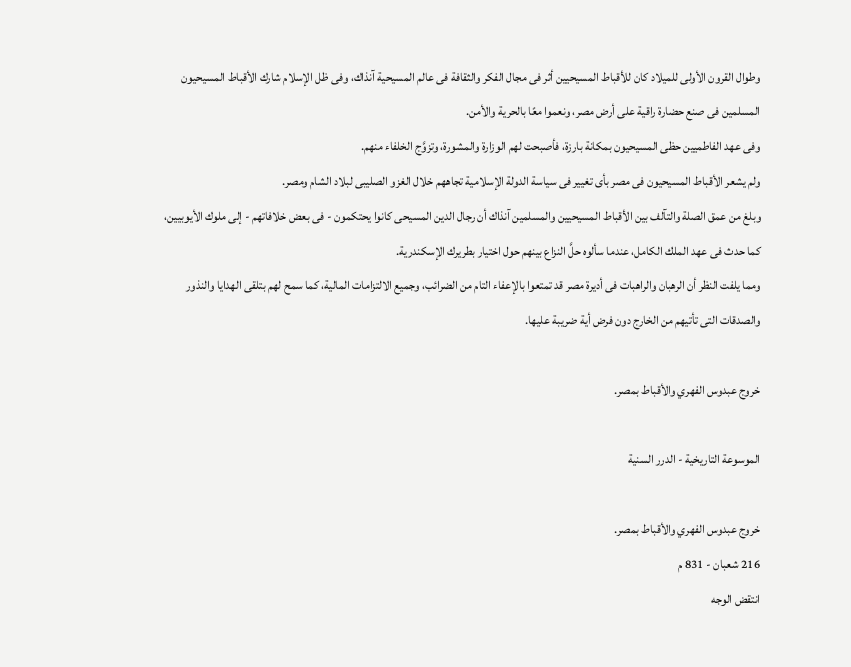وطوال القرون الأولى للميلاد كان للأقباط المسيحيين أثر فى مجال الفكر والثقافة فى عالم المسيحية آنذاك، وفى ظل الإسلام شارك الأقباط المسيحيون المسلمين فى صنع حضارة راقية على أرض مصر، ونعموا معًا بالحرية والأمن.
وفى عهد الفاطميين حظى المسيحيون بمكانة بارزة، فأصبحت لهم الوزارة والمشورة، وتزوَّج الخلفاء منهم.
ولم يشعر الأقباط المسيحيون فى مصر بأى تغيير فى سياسة الدولة الإسلامية تجاههم خلال الغزو الصليبى لبلاد الشام ومصر.
وبلغ من عمق الصلة والتآلف بين الأقباط المسيحيين والمسلمين آنذاك أن رجال الدين المسيحى كانوا يحتكمون - فى بعض خلافاتهم - إلى ملوك الأيوبيين، كما حدث فى عهد الملك الكامل، عندما سألوه حلَّ النزاع بينهم حول اختيار بطريرك الإسكندرية.
ومما يلفت النظر أن الرهبان والراهبات فى أديرة مصر قد تمتعوا بالإعفاء التام من الضرائب، وجميع الالتزامات المالية، كما سمح لهم بتلقى الهدايا والنذور والصدقات التى تأتيهم من الخارج دون فرض أية ضريبة عليها.

خروج عبدوس الفهري والأقباط بمصر.

الموسوعة التاريخية - الدرر السنية

خروج عبدوس الفهري والأقباط بمصر.
216 شعبان - 831 م
انتقض الوجه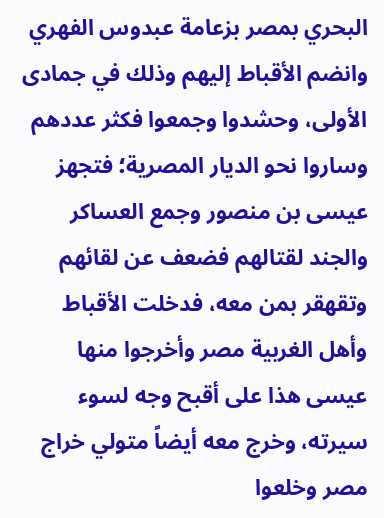البحري بمصر بزعامة عبدوس الفهري وانضم الأقباط إليهم وذلك في جمادى الأولى، وحشدوا وجمعوا فكثر عددهم وساروا نحو الديار المصرية؛ فتجهز عيسى بن منصور وجمع العساكر والجند لقتالهم فضعف عن لقائهم وتقهقر بمن معه، فدخلت الأقباط وأهل الغربية مصر وأخرجوا منها عيسى هذا على أقبح وجه لسوء سيرته، وخرج معه أيضاً متولي خراج مصر وخلعوا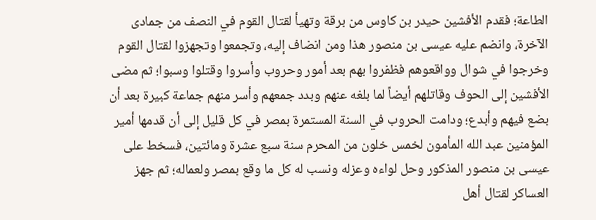الطاعة؛ فقدم الأفشين حيدر بن كاوس من برقة وتهيأ لقتال القوم في النصف من جمادى الآخرة، وانضم عليه عيسى بن منصور هذا ومن انضاف إليه، وتجمعوا وتجهزوا لقتال القوم وخرجوا في شوال وواقعوهم فظفروا بهم بعد أمور وحروب وأسروا وقتلوا وسبوا؛ ثم مضى الأفشين إلى الحوف وقاتلهم أيضاً لما بلغه عنهم وبدد جمعهم وأسر منهم جماعة كبيرة بعد أن بضع فيهم وأبدع؛ ودامت الحروب في السنة المستمرة بمصر في كل قليل إلى أن قدمها أمير المؤمنين عبد الله المأمون لخمس خلون من المحرم سنة سبع عشرة ومائتين، فسخط على عيسى بن منصور المذكور وحل لواءه وعزله ونسب له كل ما وقع بمصر ولعماله؛ ثم جهز العساكر لقتال أهل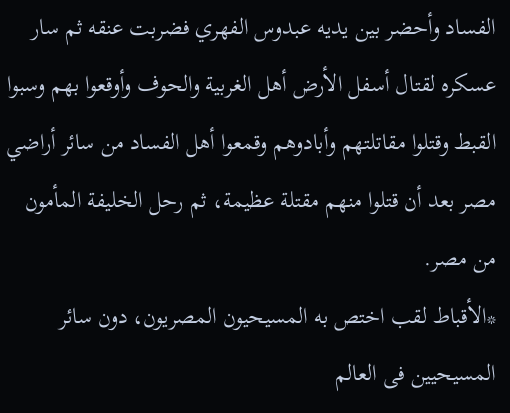الفساد وأحضر بين يديه عبدوس الفهري فضربت عنقه ثم سار عسكره لقتال أسفل الأرض أهل الغربية والحوف وأوقعوا بهم وسبوا القبط وقتلوا مقاتلتهم وأبادوهم وقمعوا أهل الفساد من سائر أراضي مصر بعد أن قتلوا منهم مقتلة عظيمة، ثم رحل الخليفة المأمون من مصر.
*الأقباط لقب اختص به المسيحيون المصريون، دون سائر المسيحيين فى العالم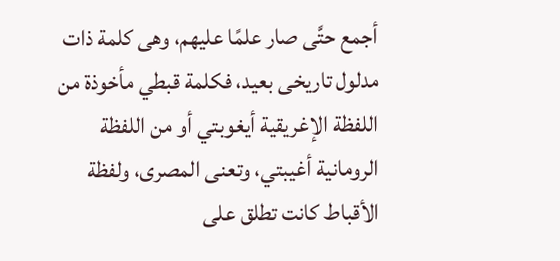أجمع حتَّى صار علمًا عليهم، وهى كلمة ذات مدلول تاريخى بعيد، فكلمة قبطي مأخوذة من اللفظة الإغريقية أيغوبتي أو من اللفظة الرومانية أغيبتي، وتعنى المصرى، ولفظة الأقباط كانت تطلق على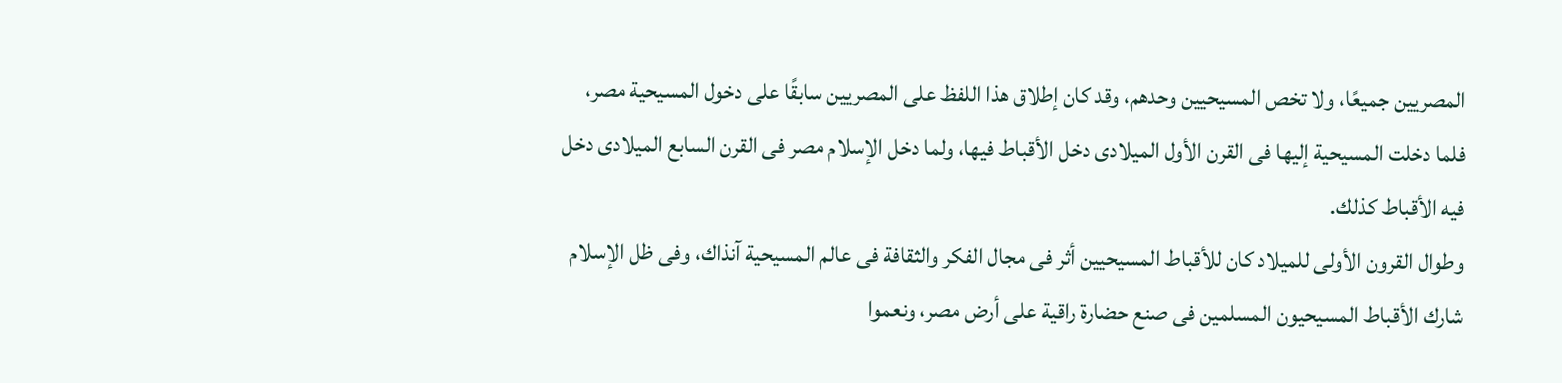المصريين جميعًا، ولا تخص المسيحيين وحدهم، وقد كان إطلاق هذا اللفظ على المصريين سابقًا على دخول المسيحية مصر، فلما دخلت المسيحية إليها فى القرن الأول الميلادى دخل الأقباط فيها، ولما دخل الإسلام مصر فى القرن السابع الميلادى دخل فيه الأقباط كذلك.
وطوال القرون الأولى للميلاد كان للأقباط المسيحيين أثر فى مجال الفكر والثقافة فى عالم المسيحية آنذاك، وفى ظل الإسلام شارك الأقباط المسيحيون المسلمين فى صنع حضارة راقية على أرض مصر، ونعموا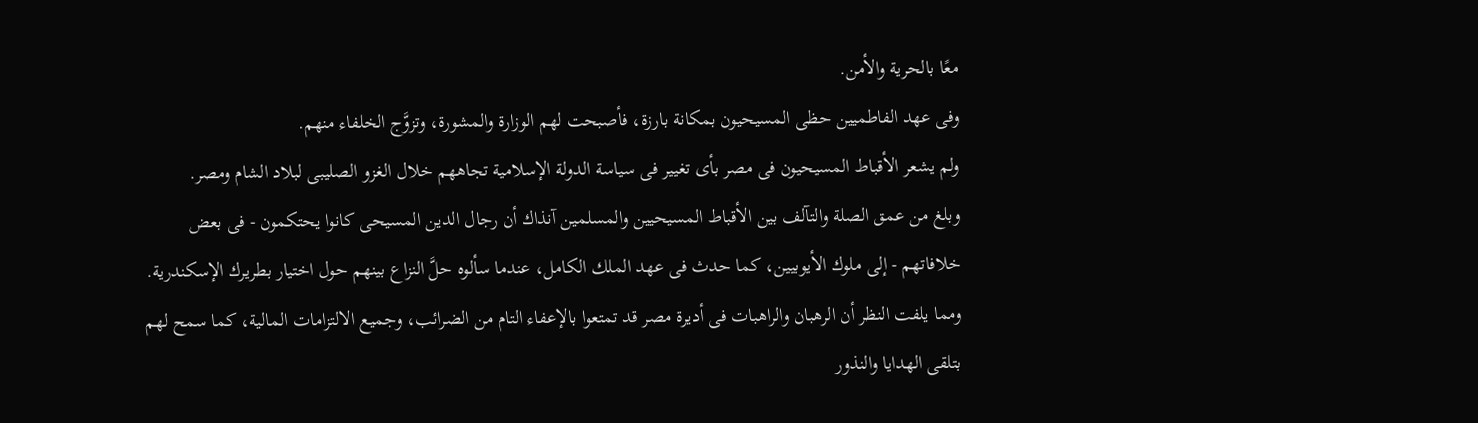معًا بالحرية والأمن.
وفى عهد الفاطميين حظى المسيحيون بمكانة بارزة، فأصبحت لهم الوزارة والمشورة، وتزوَّج الخلفاء منهم.
ولم يشعر الأقباط المسيحيون فى مصر بأى تغيير فى سياسة الدولة الإسلامية تجاههم خلال الغزو الصليبى لبلاد الشام ومصر.
وبلغ من عمق الصلة والتآلف بين الأقباط المسيحيين والمسلمين آنذاك أن رجال الدين المسيحى كانوا يحتكمون - فى بعض خلافاتهم - إلى ملوك الأيوبيين، كما حدث فى عهد الملك الكامل، عندما سألوه حلَّ النزاع بينهم حول اختيار بطريرك الإسكندرية.
ومما يلفت النظر أن الرهبان والراهبات فى أديرة مصر قد تمتعوا بالإعفاء التام من الضرائب، وجميع الالتزامات المالية، كما سمح لهم بتلقى الهدايا والنذور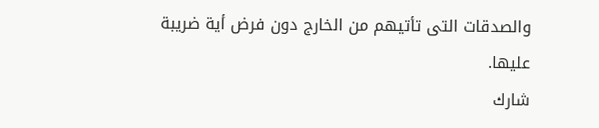والصدقات التى تأتيهم من الخارج دون فرض أية ضريبة عليها.
شارك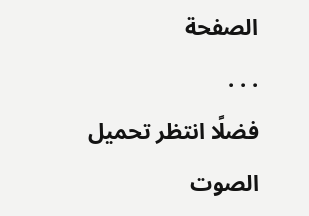الصفحة
. . .
فضلًا انتظر تحميل الصوت